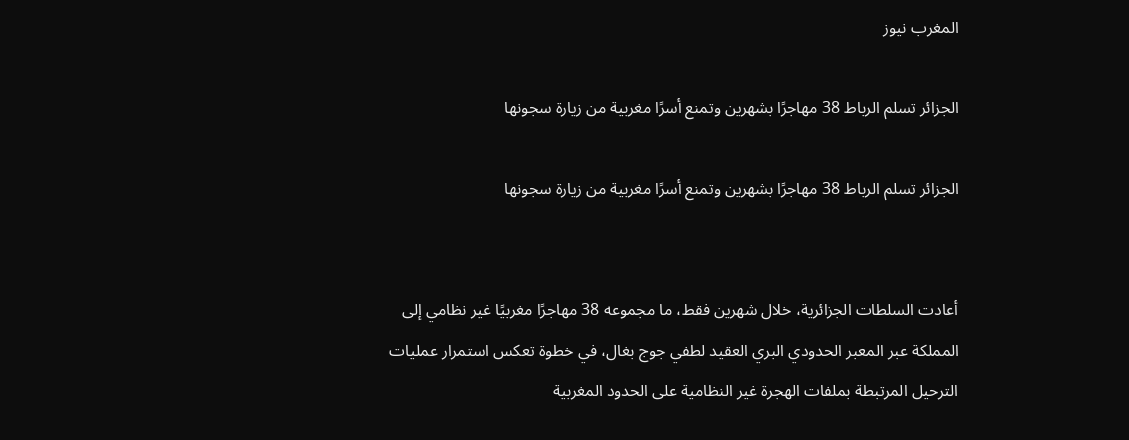المغرب نيوز

الجزائر تسلم الرباط 38 مهاجرًا بشهرين وتمنع أسرًا مغربية من زيارة سجونها

الجزائر تسلم الرباط 38 مهاجرًا بشهرين وتمنع أسرًا مغربية من زيارة سجونها


أعادت السلطات الجزائرية، خلال شهرين فقط، ما مجموعه 38 مهاجرًا مغربيًا غير نظامي إلى المملكة عبر المعبر الحدودي البري العقيد لطفي جوج بغال، في خطوة تعكس استمرار عمليات الترحيل المرتبطة بملفات الهجرة غير النظامية على الحدود المغربية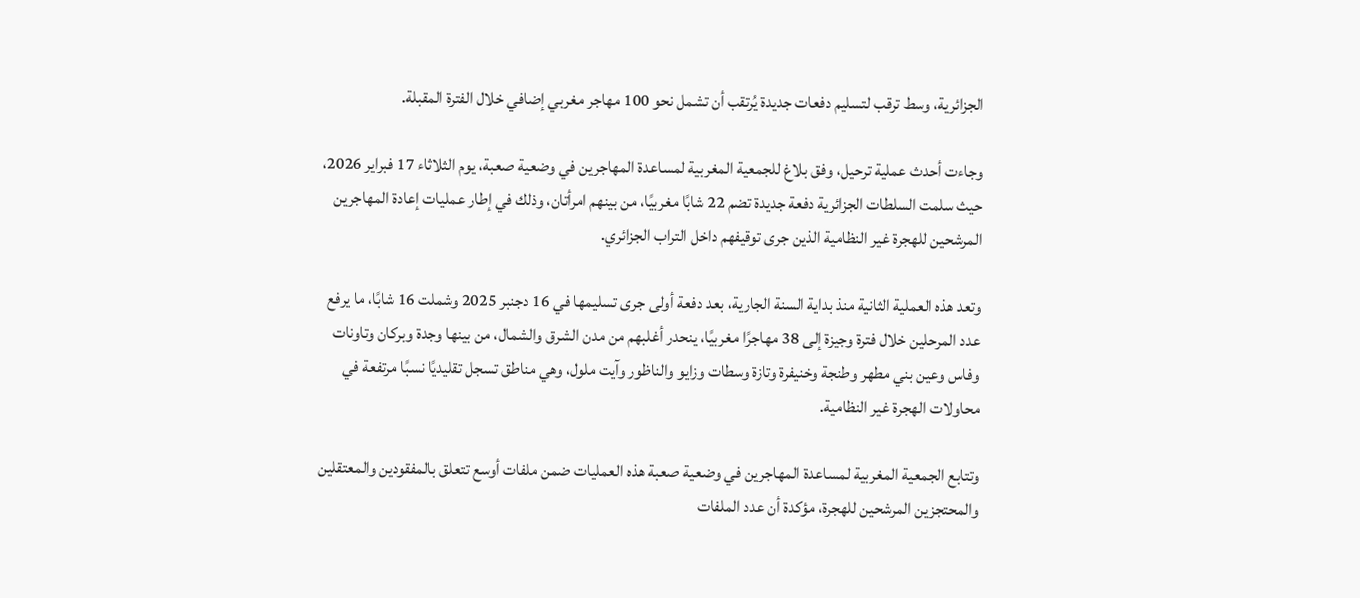الجزائرية، وسط ترقب لتسليم دفعات جديدة يُرتقب أن تشمل نحو 100 مهاجر مغربي إضافي خلال الفترة المقبلة.

وجاءت أحدث عملية ترحيل، وفق بلاغ للجمعية المغربية لمساعدة المهاجرين في وضعية صعبة، يوم الثلاثاء 17 فبراير 2026، حيث سلمت السلطات الجزائرية دفعة جديدة تضم 22 شابًا مغربيًا، من بينهم امرأتان، وذلك في إطار عمليات إعادة المهاجرين المرشحين للهجرة غير النظامية الذين جرى توقيفهم داخل التراب الجزائري.

وتعد هذه العملية الثانية منذ بداية السنة الجارية، بعد دفعة أولى جرى تسليمها في 16 دجنبر 2025 وشملت 16 شابًا، ما يرفع عدد المرحلين خلال فترة وجيزة إلى 38 مهاجرًا مغربيًا، ينحدر أغلبهم من مدن الشرق والشمال، من بينها وجدة وبركان وتاونات وفاس وعين بني مطهر وطنجة وخنيفرة وتازة وسطات وزايو والناظور وآيت ملول، وهي مناطق تسجل تقليديًا نسبًا مرتفعة في محاولات الهجرة غير النظامية.

وتتابع الجمعية المغربية لمساعدة المهاجرين في وضعية صعبة هذه العمليات ضمن ملفات أوسع تتعلق بالمفقودين والمعتقلين والمحتجزين المرشحين للهجرة، مؤكدة أن عدد الملفات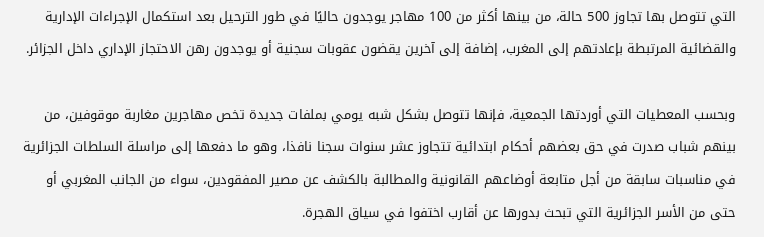التي تتوصل بها تجاوز 500 حالة، من بينها أكثر من 100 مهاجر يوجدون حاليًا في طور الترحيل بعد استكمال الإجراءات الإدارية والقضائية المرتبطة بإعادتهم إلى المغرب، إضافة إلى آخرين يقضون عقوبات سجنية أو يوجدون رهن الاحتجاز الإداري داخل الجزائر.

وبحسب المعطيات التي أوردتها الجمعية، فإنها تتوصل بشكل شبه يومي بملفات جديدة تخص مهاجرين مغاربة موقوفين، من بينهم شباب صدرت في حق بعضهم أحكام ابتدائية تتجاوز عشر سنوات سجنا نافذا، وهو ما دفعها إلى مراسلة السلطات الجزائرية في مناسبات سابقة من أجل متابعة أوضاعهم القانونية والمطالبة بالكشف عن مصير المفقودين، سواء من الجانب المغربي أو حتى من الأسر الجزائرية التي تبحث بدورها عن أقارب اختفوا في سياق الهجرة.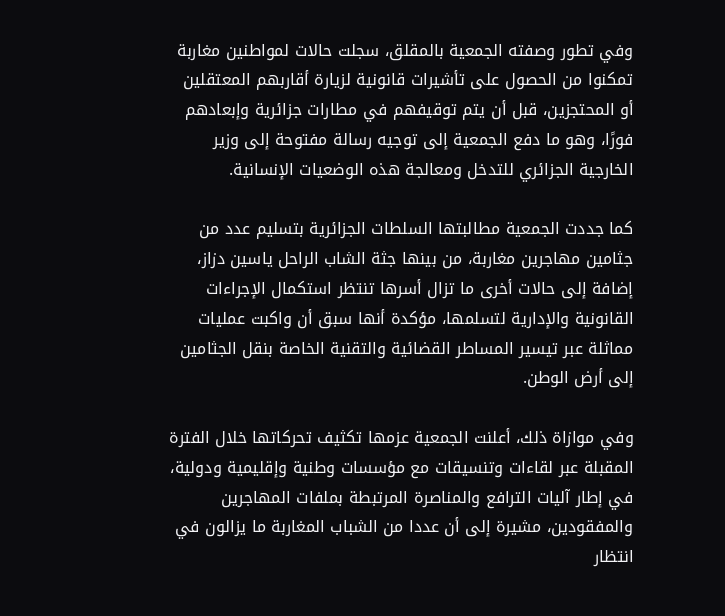وفي تطور وصفته الجمعية بالمقلق، سجلت حالات لمواطنين مغاربة تمكنوا من الحصول على تأشيرات قانونية لزيارة أقاربهم المعتقلين أو المحتجزين، قبل أن يتم توقيفهم في مطارات جزائرية وإبعادهم فورًا، وهو ما دفع الجمعية إلى توجيه رسالة مفتوحة إلى وزير الخارجية الجزائري للتدخل ومعالجة هذه الوضعيات الإنسانية.

كما جددت الجمعية مطالبتها السلطات الجزائرية بتسليم عدد من جثامين مهاجرين مغاربة، من بينها جثة الشاب الراحل ياسين دزاز، إضافة إلى حالات أخرى ما تزال أسرها تنتظر استكمال الإجراءات القانونية والإدارية لتسلمها، مؤكدة أنها سبق أن واكبت عمليات مماثلة عبر تيسير المساطر القضائية والتقنية الخاصة بنقل الجثامين إلى أرض الوطن.

وفي موازاة ذلك، أعلنت الجمعية عزمها تكثيف تحركاتها خلال الفترة المقبلة عبر لقاءات وتنسيقات مع مؤسسات وطنية وإقليمية ودولية، في إطار آليات الترافع والمناصرة المرتبطة بملفات المهاجرين والمفقودين، مشيرة إلى أن عددا من الشباب المغاربة ما يزالون في انتظار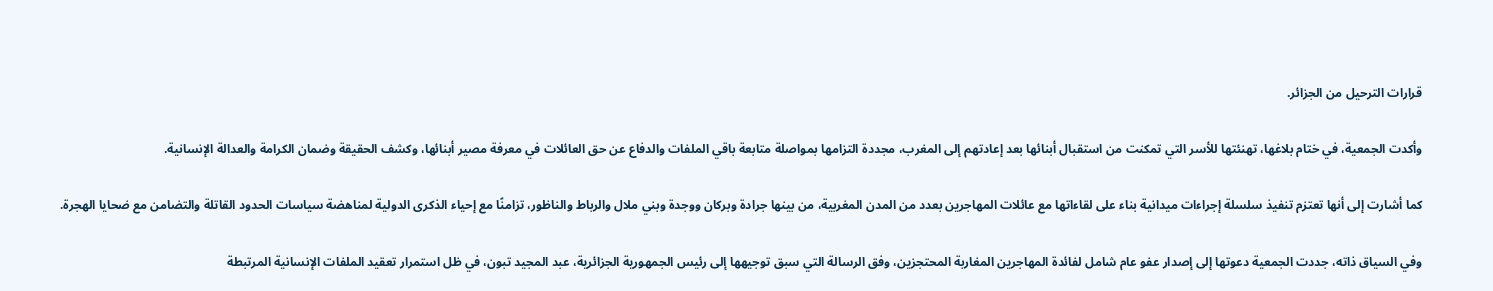قرارات الترحيل من الجزائر.

وأكدت الجمعية، في ختام بلاغها، تهنئتها للأسر التي تمكنت من استقبال أبنائها بعد إعادتهم إلى المغرب، مجددة التزامها بمواصلة متابعة باقي الملفات والدفاع عن حق العائلات في معرفة مصير أبنائها، وكشف الحقيقة وضمان الكرامة والعدالة الإنسانية.

كما أشارت إلى أنها تعتزم تنفيذ سلسلة إجراءات ميدانية بناء على لقاءاتها مع عائلات المهاجرين بعدد من المدن المغربية، من بينها جرادة وبركان ووجدة وبني ملال والرباط والناظور، تزامنًا مع إحياء الذكرى الدولية لمناهضة سياسات الحدود القاتلة والتضامن مع ضحايا الهجرة.

وفي السياق ذاته، جددت الجمعية دعوتها إلى إصدار عفو عام شامل لفائدة المهاجرين المغاربة المحتجزين، وفق الرسالة التي سبق توجيهها إلى رئيس الجمهورية الجزائرية، عبد المجيد تبون، في ظل استمرار تعقيد الملفات الإنسانية المرتبطة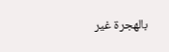بالهجرة غير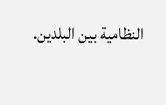النظامية بين البلدين.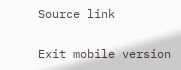Source link

Exit mobile version